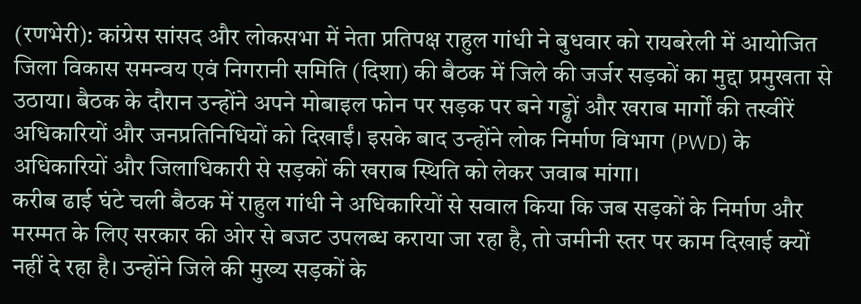(रणभेरी): कांग्रेस सांसद और लोकसभा में नेता प्रतिपक्ष राहुल गांधी ने बुधवार को रायबरेली में आयोजित जिला विकास समन्वय एवं निगरानी समिति (दिशा) की बैठक में जिले की जर्जर सड़कों का मुद्दा प्रमुखता से उठाया। बैठक के दौरान उन्होंने अपने मोबाइल फोन पर सड़क पर बने गड्ढों और खराब मार्गों की तस्वीरें अधिकारियों और जनप्रतिनिधियों को दिखाईं। इसके बाद उन्होंने लोक निर्माण विभाग (PWD) के अधिकारियों और जिलाधिकारी से सड़कों की खराब स्थिति को लेकर जवाब मांगा।
करीब ढाई घंटे चली बैठक में राहुल गांधी ने अधिकारियों से सवाल किया कि जब सड़कों के निर्माण और मरम्मत के लिए सरकार की ओर से बजट उपलब्ध कराया जा रहा है, तो जमीनी स्तर पर काम दिखाई क्यों नहीं दे रहा है। उन्होंने जिले की मुख्य सड़कों के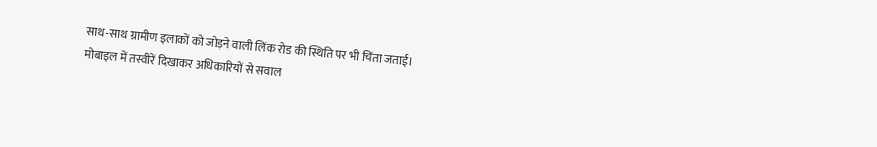साथ-साथ ग्रामीण इलाकों को जोड़ने वाली लिंक रोड की स्थिति पर भी चिंता जताई।
मोबाइल में तस्वीरें दिखाकर अधिकारियों से सवाल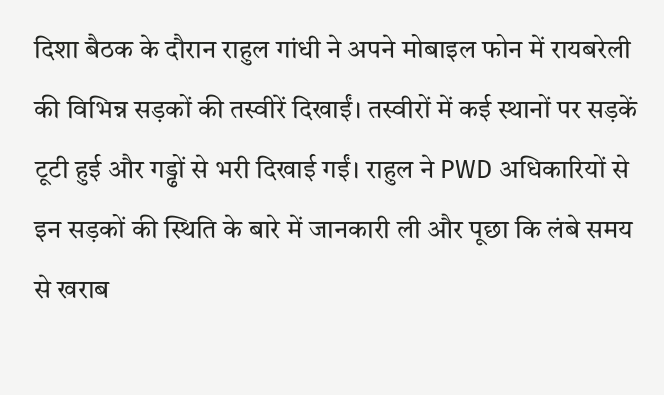दिशा बैठक के दौरान राहुल गांधी ने अपने मोबाइल फोन में रायबरेली की विभिन्न सड़कों की तस्वीरें दिखाईं। तस्वीरों में कई स्थानों पर सड़कें टूटी हुई और गड्ढों से भरी दिखाई गईं। राहुल ने PWD अधिकारियों से इन सड़कों की स्थिति के बारे में जानकारी ली और पूछा कि लंबे समय से खराब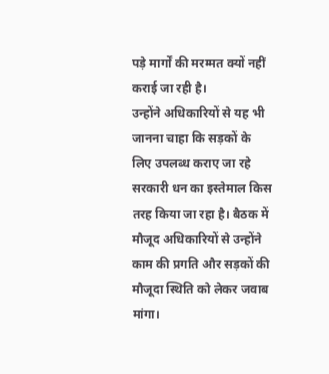पड़े मार्गों की मरम्मत क्यों नहीं कराई जा रही है।
उन्होंने अधिकारियों से यह भी जानना चाहा कि सड़कों के लिए उपलब्ध कराए जा रहे सरकारी धन का इस्तेमाल किस तरह किया जा रहा है। बैठक में मौजूद अधिकारियों से उन्होंने काम की प्रगति और सड़कों की मौजूदा स्थिति को लेकर जवाब मांगा।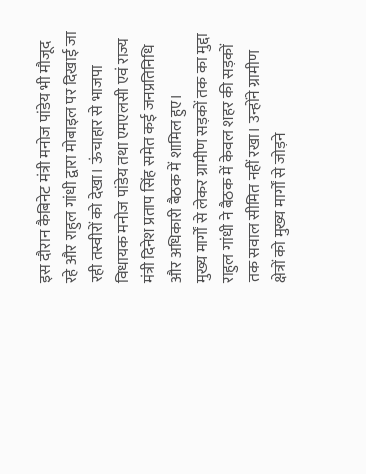इस दौरान कैबिनेट मंत्री मनोज पांडेय भी मौजूद रहे और राहुल गांधी द्वारा मोबाइल पर दिखाई जा रही तस्वीरों को देखा। ऊंचाहार से भाजपा विधायक मनोज पांडेय तथा एमएलसी एवं राज्य मंत्री दिनेश प्रताप सिंह समेत कई जनप्रतिनिधि और अधिकारी बैठक में शामिल हुए।
मुख्य मार्गों से लेकर ग्रामीण सड़कों तक का मुद्दा
राहुल गांधी ने बैठक में केवल शहर की सड़कों तक सवाल सीमित नहीं रखा। उन्होंने ग्रामीण क्षेत्रों को मुख्य मार्गों से जोड़ने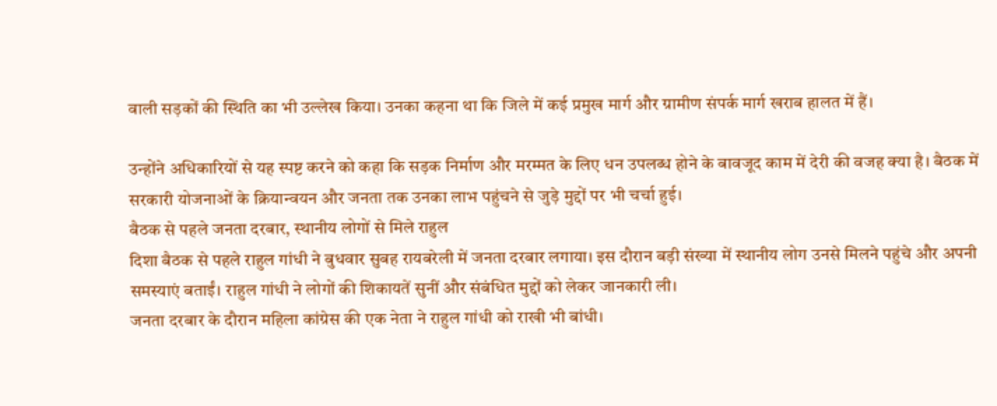वाली सड़कों की स्थिति का भी उल्लेख किया। उनका कहना था कि जिले में कई प्रमुख मार्ग और ग्रामीण संपर्क मार्ग खराब हालत में हैं।

उन्होंने अधिकारियों से यह स्पष्ट करने को कहा कि सड़क निर्माण और मरम्मत के लिए धन उपलब्ध होने के बावजूद काम में देरी की वजह क्या है। बैठक में सरकारी योजनाओं के क्रियान्वयन और जनता तक उनका लाभ पहुंचने से जुड़े मुद्दों पर भी चर्चा हुई।
बैठक से पहले जनता दरबार, स्थानीय लोगों से मिले राहुल
दिशा बैठक से पहले राहुल गांधी ने बुधवार सुबह रायबरेली में जनता दरबार लगाया। इस दौरान बड़ी संख्या में स्थानीय लोग उनसे मिलने पहुंचे और अपनी समस्याएं बताईं। राहुल गांधी ने लोगों की शिकायतें सुनीं और संबंधित मुद्दों को लेकर जानकारी ली।
जनता दरबार के दौरान महिला कांग्रेस की एक नेता ने राहुल गांधी को राखी भी बांधी।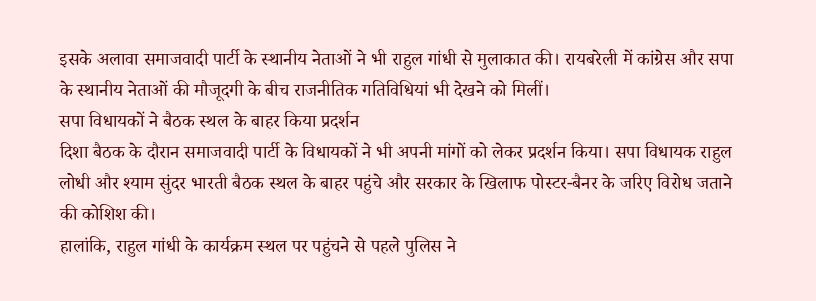इसके अलावा समाजवादी पार्टी के स्थानीय नेताओं ने भी राहुल गांधी से मुलाकात की। रायबरेली में कांग्रेस और सपा के स्थानीय नेताओं की मौजूदगी के बीच राजनीतिक गतिविधियां भी देखने को मिलीं।
सपा विधायकों ने बैठक स्थल के बाहर किया प्रदर्शन
दिशा बैठक के दौरान समाजवादी पार्टी के विधायकों ने भी अपनी मांगों को लेकर प्रदर्शन किया। सपा विधायक राहुल लोधी और श्याम सुंदर भारती बैठक स्थल के बाहर पहुंचे और सरकार के खिलाफ पोस्टर-बैनर के जरिए विरोध जताने की कोशिश की।
हालांकि, राहुल गांधी के कार्यक्रम स्थल पर पहुंचने से पहले पुलिस ने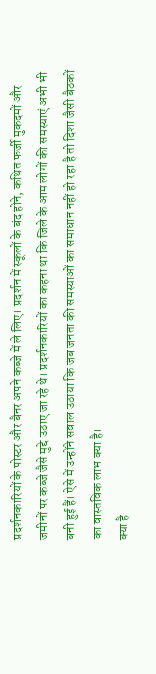प्रदर्शनकारियों के पोस्टर और बैनर अपने कब्जे में ले लिए। प्रदर्शन में स्कूलों के बंद होने, कथित फर्जी मुकदमों और जमीनों पर कब्जे जैसे मुद्दे उठाए जा रहे थे। प्रदर्शनकारियों का कहना था कि जिले के आम लोगों की समस्याएं अभी भी बनी हुई हैं। ऐसे में उन्होंने सवाल उठाया कि जब जनता की समस्याओं का समाधान नहीं हो रहा है तो दिशा जैसी बैठकों का वास्तविक लाभ क्या है।
क्या है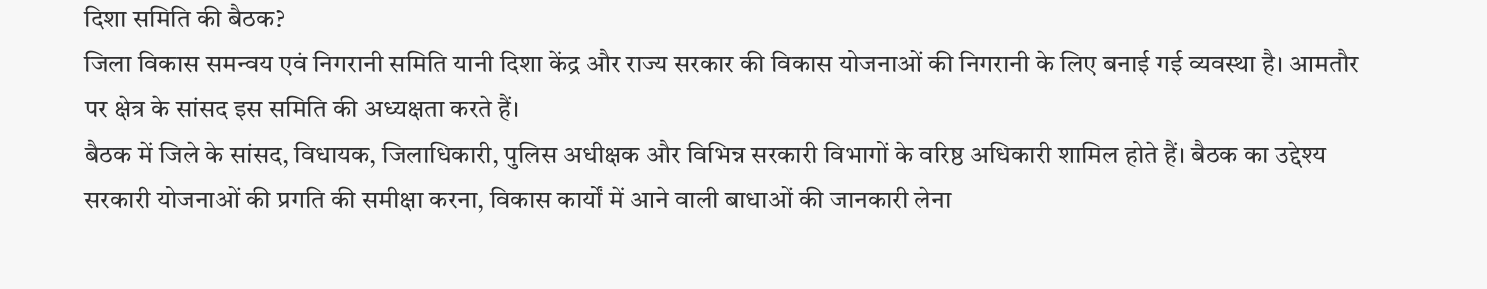दिशा समिति की बैठक?
जिला विकास समन्वय एवं निगरानी समिति यानी दिशा केंद्र और राज्य सरकार की विकास योजनाओं की निगरानी के लिए बनाई गई व्यवस्था है। आमतौर पर क्षेत्र के सांसद इस समिति की अध्यक्षता करते हैं।
बैठक में जिले के सांसद, विधायक, जिलाधिकारी, पुलिस अधीक्षक और विभिन्न सरकारी विभागों के वरिष्ठ अधिकारी शामिल होते हैं। बैठक का उद्देश्य सरकारी योजनाओं की प्रगति की समीक्षा करना, विकास कार्यों में आने वाली बाधाओं की जानकारी लेना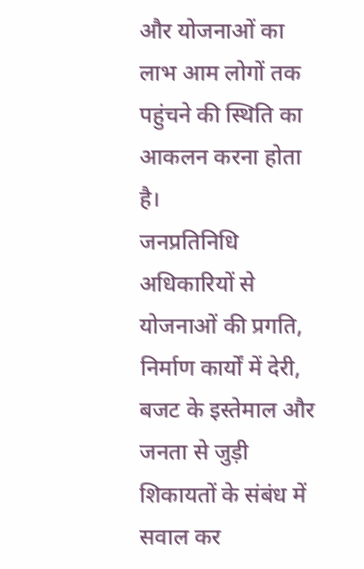और योजनाओं का लाभ आम लोगों तक पहुंचने की स्थिति का आकलन करना होता है।
जनप्रतिनिधि अधिकारियों से योजनाओं की प्रगति, निर्माण कार्यों में देरी, बजट के इस्तेमाल और जनता से जुड़ी शिकायतों के संबंध में सवाल कर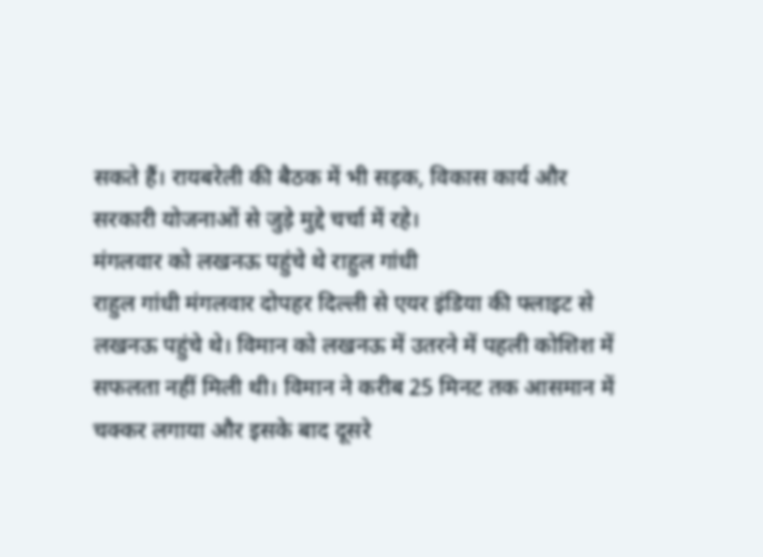सकते हैं। रायबरेली की बैठक में भी सड़क, विकास कार्य और सरकारी योजनाओं से जुड़े मुद्दे चर्चा में रहे।
मंगलवार को लखनऊ पहुंचे थे राहुल गांधी
राहुल गांधी मंगलवार दोपहर दिल्ली से एयर इंडिया की फ्लाइट से लखनऊ पहुंचे थे। विमान को लखनऊ में उतरने में पहली कोशिश में सफलता नहीं मिली थी। विमान ने करीब 25 मिनट तक आसमान में चक्कर लगाया और इसके बाद दूसरे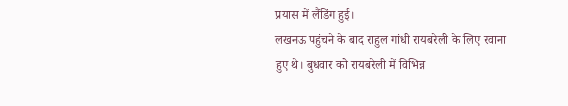प्रयास में लैंडिंग हुई।
लखनऊ पहुंचने के बाद राहुल गांधी रायबरेली के लिए रवाना हुए थे। बुधवार को रायबरेली में विभिन्न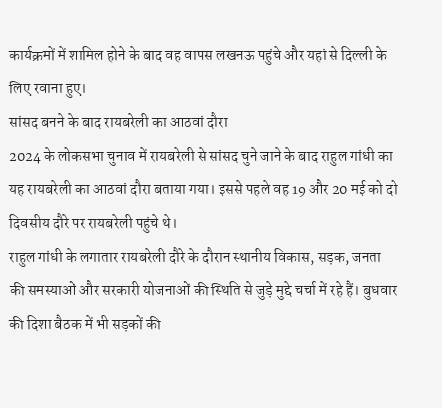कार्यक्रमों में शामिल होने के बाद वह वापस लखनऊ पहुंचे और यहां से दिल्ली के लिए रवाना हुए।
सांसद बनने के बाद रायबरेली का आठवां दौरा
2024 के लोकसभा चुनाव में रायबरेली से सांसद चुने जाने के बाद राहुल गांधी का यह रायबरेली का आठवां दौरा बताया गया। इससे पहले वह 19 और 20 मई को दो दिवसीय दौरे पर रायबरेली पहुंचे थे।
राहुल गांधी के लगातार रायबरेली दौरे के दौरान स्थानीय विकास, सड़क, जनता की समस्याओं और सरकारी योजनाओं की स्थिति से जुड़े मुद्दे चर्चा में रहे हैं। बुधवार की दिशा बैठक में भी सड़कों की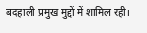बदहाली प्रमुख मुद्दों में शामिल रही।